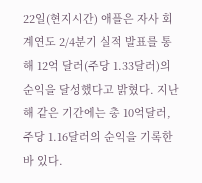22일(현지시간) 애플은 자사 회계연도 2/4분기 실적 발표를 통해 12억 달러(주당 1.33달러)의 순익을 달성했다고 밝혔다. 지난 해 같은 기간에는 총 10억달러, 주당 1.16달러의 순익을 기록한 바 있다.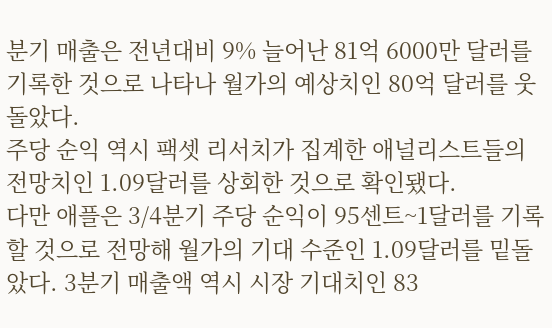분기 매출은 전년대비 9% 늘어난 81억 6000만 달러를 기록한 것으로 나타나 월가의 예상치인 80억 달러를 웃돌았다.
주당 순익 역시 팩셋 리서치가 집계한 애널리스트들의 전망치인 1.09달러를 상회한 것으로 확인됐다.
다만 애플은 3/4분기 주당 순익이 95센트~1달러를 기록할 것으로 전망해 월가의 기대 수준인 1.09달러를 밑돌았다. 3분기 매출액 역시 시장 기대치인 83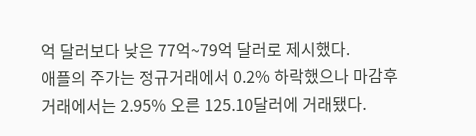억 달러보다 낮은 77억~79억 달러로 제시했다.
애플의 주가는 정규거래에서 0.2% 하락했으나 마감후 거래에서는 2.95% 오른 125.10달러에 거래됐다.